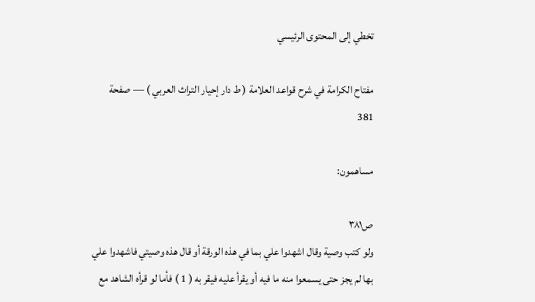تخطي إلى المحتوى الرئيسي

مفتاح الكرامة في شرح قواعد العلامة ( ط دار إحيار التراث العربي ) — صفحة 381

مساهمون:

ص٣٨١
ولو كتب وصية وقال اشهدوا علي بما في هذه الورقة أو قال هذه وصيتي فاشهدوا علي بها لم يجز حتى يسمعوا منه ما فيه أو يقرأ عليه فيقر به ( 1 ) فأما لو قرأه الشاهد مع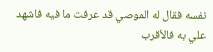نفسه فقال له الموصي قد عرفت ما فيه فاشهد علي به فالأقرب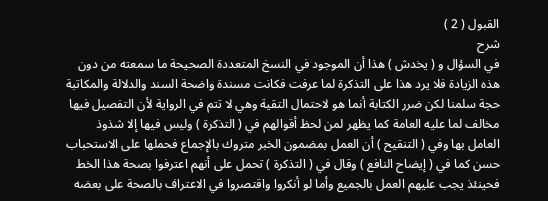القبول ( 2 )
شرح
في السؤال و ( يخدش ) هذا أن الموجود في النسخ المتعددة الصحيحة ما سمعته من دون هذه الزيادة فلا يرد هذا على التذكرة لما عرفت فكانت مسندة واضحة السند والدلالة والمكاتبة حجة سلمنا لكن ضرر الكتابة أنما هو لاحتمال التقية وهي لا تتم في الرواية لأن التفصيل فيها مخالف لما عليه العامة كما يظهر لمن لحظ أقوالهم في ( التذكرة ) وليس فيها إلا شذوذ العامل بها وفي ( التنقيح ) أن العمل بمضمون الخبر متروك بالإجماع فحملها على الاستحباب حسن كما في ( إيضاح النافع ) وقال في ( التذكرة ) تحمل على أنهم اعترفوا بصحة هذا الخط فحينئذ يجب عليهم العمل بالجميع وأما لو أنكروا واقتصروا في الاعتراف بالصحة على بعضه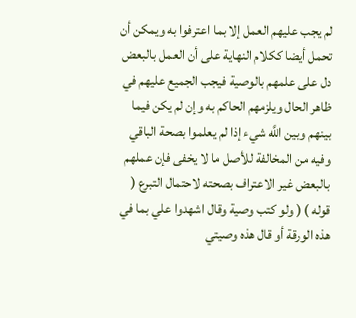لم يجب عليهم العمل إلا بما اعترفوا به ويمكن أن تحمل أيضا ككلام النهاية على أن العمل بالبعض دل على علمهم بالوصية فيجب الجميع عليهم في ظاهر الحال ويلزمهم الحاكم به وإن لم يكن فيما بينهم وبين اللَّه شيء إذا لم يعلموا بصحة الباقي وفيه من المخالفة للأصل ما لا يخفى فإن عملهم بالبعض غير الاعتراف بصحته لاحتمال التبرع ( قوله ) ( ولو كتب وصية وقال اشهدوا علي بما في هذه الورقة أو قال هذه وصيتي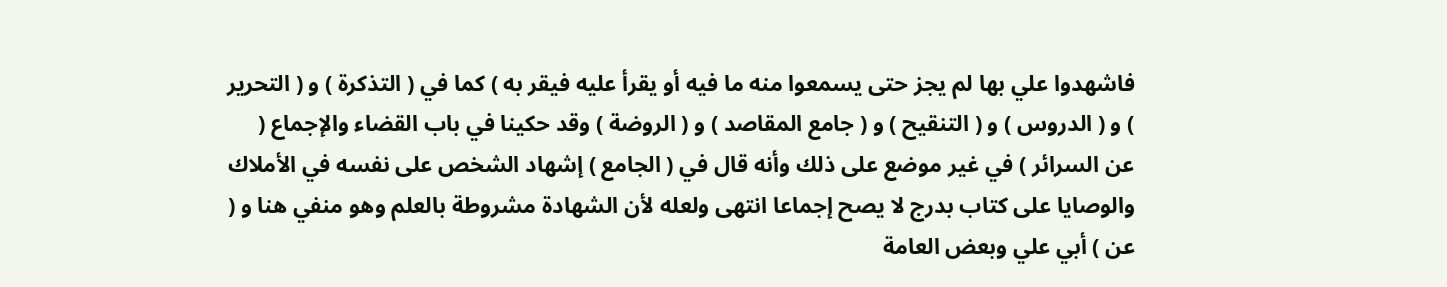فاشهدوا علي بها لم يجز حتى يسمعوا منه ما فيه أو يقرأ عليه فيقر به ) كما في ( التذكرة ) و ( التحرير ) و ( الدروس ) و ( التنقيح ) و ( جامع المقاصد ) و ( الروضة ) وقد حكينا في باب القضاء والإجماع ( عن السرائر ) في غير موضع على ذلك وأنه قال في ( الجامع ) إشهاد الشخص على نفسه في الأملاك والوصايا على كتاب بدرج لا يصح إجماعا انتهى ولعله لأن الشهادة مشروطة بالعلم وهو منفي هنا و ( عن ) أبي علي وبعض العامة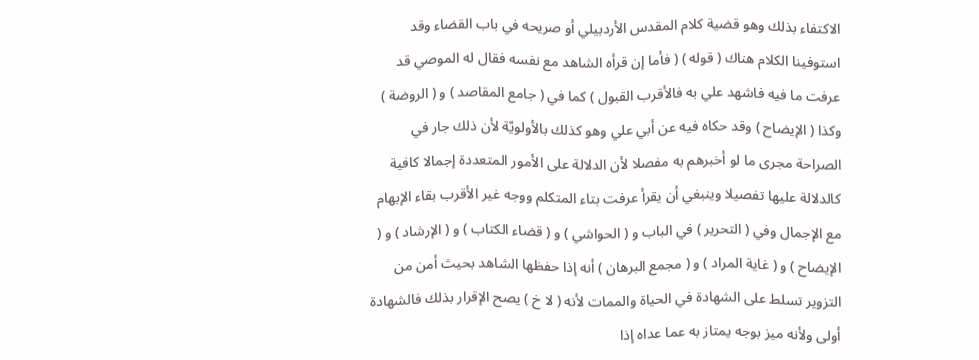الاكتفاء بذلك وهو قضية كلام المقدس الأردبيلي أو صريحه في باب القضاء وقد استوفينا الكلام هناك ( قوله ) ( فأما إن قرأه الشاهد مع نفسه فقال له الموصي قد عرفت ما فيه فاشهد علي به فالأقرب القبول ) كما في ( جامع المقاصد ) و ( الروضة ) وكذا ( الإيضاح ) وقد حكاه فيه عن أبي علي وهو كذلك بالأولويّة لأن ذلك جار في الصراحة مجرى ما لو أخبرهم به مفصلا لأن الدلالة على الأمور المتعددة إجمالا كافية كالدلالة عليها تفصيلا وينبغي أن يقرأ عرفت بتاء المتكلم ووجه غير الأقرب بقاء الإبهام مع الإجمال وفي ( التحرير ) في الباب و ( الحواشي ) و ( قضاء الكتاب ) و ( الإرشاد ) و ( الإيضاح ) و ( غاية المراد ) و ( مجمع البرهان ) أنه إذا حفظها الشاهد بحيث أمن من التزوير تسلط على الشهادة في الحياة والممات لأنه ( لا خ ) يصح الإقرار بذلك فالشهادة أولى ولأنه ميز بوجه يمتاز به عما عداه إذا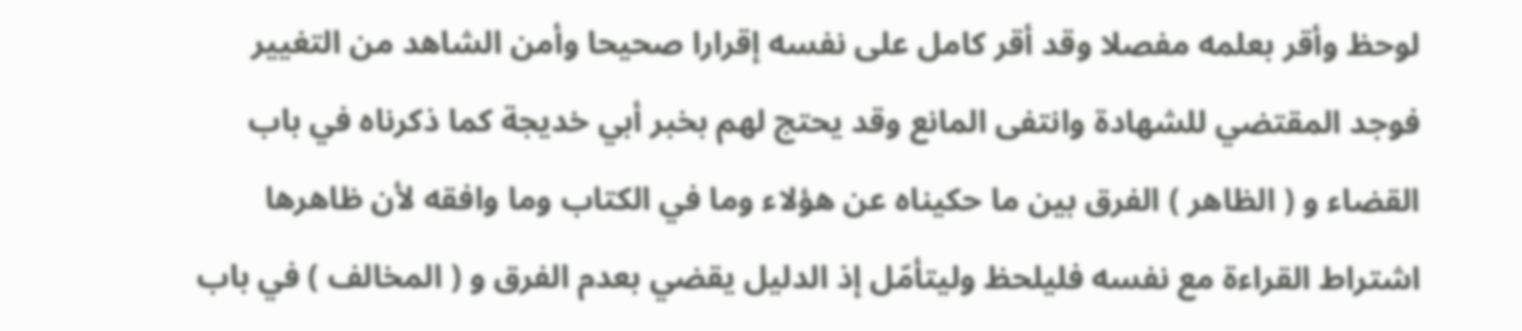لوحظ وأقر بعلمه مفصلا وقد أقر كامل على نفسه إقرارا صحيحا وأمن الشاهد من التغيير فوجد المقتضي للشهادة وانتفى المانع وقد يحتج لهم بخبر أبي خديجة كما ذكرناه في باب القضاء و ( الظاهر ) الفرق بين ما حكيناه عن هؤلاء وما في الكتاب وما وافقه لأن ظاهرها اشتراط القراءة مع نفسه فليلحظ وليتأمّل إذ الدليل يقضي بعدم الفرق و ( المخالف ) في باب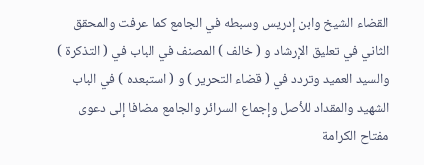القضاء الشيخ وابن إدريس وسبطه في الجامع كما عرفت والمحقق الثاني في تعليق الإرشاد و ( خالف ) المصنف في الباب في ( التذكرة ) والسيد العميد وتردد في ( قضاء التحرير ) و ( استبعده ) في الباب الشهيد والمقداد للأصل وإجماع السرائر والجامع مضافا إلى دعوى
مفتاح الكرامة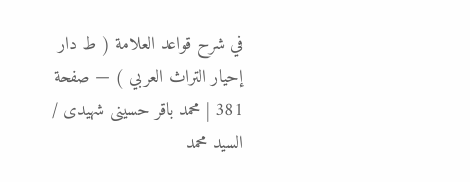في شرح قواعد العلامة ( ط دار إحيار التراث العربي ) — صفحة 381 | محمد باقر حسينى شهيدى / السيد محمد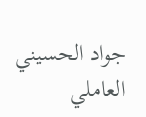جواد الحسيني العاملي